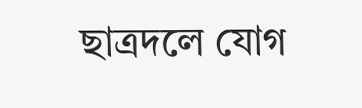ছাত্রদলে যোগ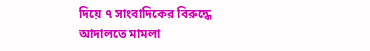দিয়ে ৭ সাংবাদিকের বিরুদ্ধে আদালতে মামলা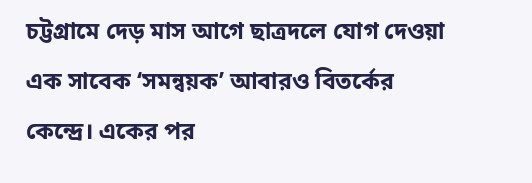চট্টগ্রামে দেড় মাস আগে ছাত্রদলে যোগ দেওয়া এক সাবেক ‘সমন্বয়ক’ আবারও বিতর্কের কেন্দ্রে। একের পর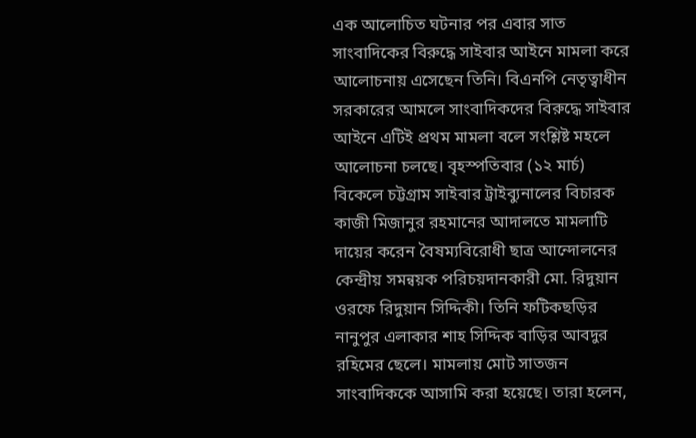এক আলোচিত ঘটনার পর এবার সাত সাংবাদিকের বিরুদ্ধে সাইবার আইনে মামলা করে আলোচনায় এসেছেন তিনি। বিএনপি নেতৃত্বাধীন সরকারের আমলে সাংবাদিকদের বিরুদ্ধে সাইবার আইনে এটিই প্রথম মামলা বলে সংশ্লিষ্ট মহলে আলোচনা চলছে। বৃহস্পতিবার (১২ মার্চ) বিকেলে চট্টগ্রাম সাইবার ট্রাইব্যুনালের বিচারক কাজী মিজানুর রহমানের আদালতে মামলাটি দায়ের করেন বৈষম্যবিরোধী ছাত্র আন্দোলনের কেন্দ্রীয় সমন্বয়ক পরিচয়দানকারী মো. রিদুয়ান ওরফে রিদুয়ান সিদ্দিকী। তিনি ফটিকছড়ির নানুপুর এলাকার শাহ সিদ্দিক বাড়ির আবদুর রহিমের ছেলে। মামলায় মোট সাতজন সাংবাদিককে আসামি করা হয়েছে। তারা হলেন,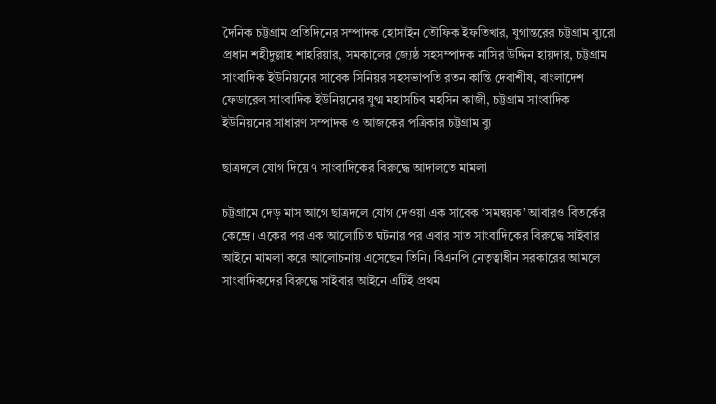দৈনিক চট্টগ্রাম প্রতিদিনের সম্পাদক হোসাইন তৌফিক ইফতিখার, যুগান্তরের চট্টগ্রাম ব্যুরো প্রধান শহীদুল্লাহ শাহরিয়ার, সমকালের জ্যেষ্ঠ সহসম্পাদক নাসির উদ্দিন হায়দার, চট্টগ্রাম সাংবাদিক ইউনিয়নের সাবেক সিনিয়র সহসভাপতি রতন কান্তি দেবাশীষ, বাংলাদেশ ফেডারেল সাংবাদিক ইউনিয়নের যুগ্ম মহাসচিব মহসিন কাজী, চট্টগ্রাম সাংবাদিক ইউনিয়নের সাধারণ সম্পাদক ও আজকের পত্রিকার চট্টগ্রাম ব্যু

ছাত্রদলে যোগ দিয়ে ৭ সাংবাদিকের বিরুদ্ধে আদালতে মামলা

চট্টগ্রামে দেড় মাস আগে ছাত্রদলে যোগ দেওয়া এক সাবেক ‘সমন্বয়ক’ আবারও বিতর্কের কেন্দ্রে। একের পর এক আলোচিত ঘটনার পর এবার সাত সাংবাদিকের বিরুদ্ধে সাইবার আইনে মামলা করে আলোচনায় এসেছেন তিনি। বিএনপি নেতৃত্বাধীন সরকারের আমলে সাংবাদিকদের বিরুদ্ধে সাইবার আইনে এটিই প্রথম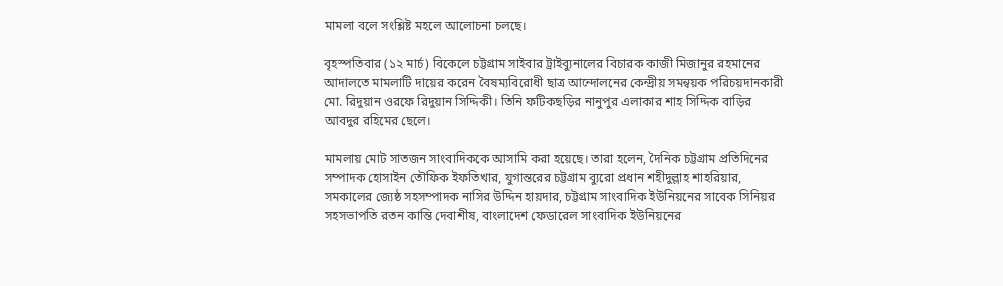মামলা বলে সংশ্লিষ্ট মহলে আলোচনা চলছে।

বৃহস্পতিবার (১২ মার্চ) বিকেলে চট্টগ্রাম সাইবার ট্রাইব্যুনালের বিচারক কাজী মিজানুর রহমানের আদালতে মামলাটি দায়ের করেন বৈষম্যবিরোধী ছাত্র আন্দোলনের কেন্দ্রীয় সমন্বয়ক পরিচয়দানকারী মো. রিদুয়ান ওরফে রিদুয়ান সিদ্দিকী। তিনি ফটিকছড়ির নানুপুর এলাকার শাহ সিদ্দিক বাড়ির আবদুর রহিমের ছেলে।

মামলায় মোট সাতজন সাংবাদিককে আসামি করা হয়েছে। তারা হলেন, দৈনিক চট্টগ্রাম প্রতিদিনের সম্পাদক হোসাইন তৌফিক ইফতিখার, যুগান্তরের চট্টগ্রাম ব্যুরো প্রধান শহীদুল্লাহ শাহরিয়ার, সমকালের জ্যেষ্ঠ সহসম্পাদক নাসির উদ্দিন হায়দার, চট্টগ্রাম সাংবাদিক ইউনিয়নের সাবেক সিনিয়র সহসভাপতি রতন কান্তি দেবাশীষ, বাংলাদেশ ফেডারেল সাংবাদিক ইউনিয়নের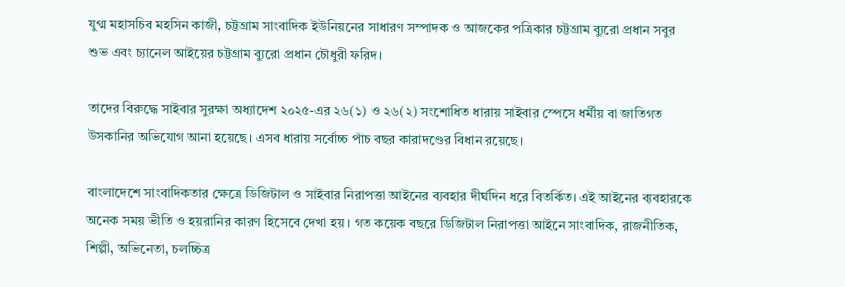যুগ্ম মহাসচিব মহসিন কাজী, চট্টগ্রাম সাংবাদিক ইউনিয়নের সাধারণ সম্পাদক ও আজকের পত্রিকার চট্টগ্রাম ব্যুরো প্রধান সবুর শুভ এবং চ্যানেল আইয়ের চট্টগ্রাম ব্যুরো প্রধান চৌধুরী ফরিদ।

তাদের বিরুদ্ধে সাইবার সুরক্ষা অধ্যাদেশ ২০২৫-এর ২৬(১) ও ২৬(২) সংশোধিত ধারায় সাইবার স্পেসে ধর্মীয় বা জাতিগত উসকানির অভিযোগ আনা হয়েছে। এসব ধারায় সর্বোচ্চ পাঁচ বছর কারাদণ্ডের বিধান রয়েছে।

বাংলাদেশে সাংবাদিকতার ক্ষেত্রে ডিজিটাল ও সাইবার নিরাপত্তা আইনের ব্যবহার দীর্ঘদিন ধরে বিতর্কিত। এই আইনের ব্যবহারকে অনেক সময় ভীতি ও হয়রানির কারণ হিসেবে দেখা হয়। গত কয়েক বছরে ডিজিটাল নিরাপত্তা আইনে সাংবাদিক, রাজনীতিক, শিল্পী, অভিনেতা, চলচ্চিত্র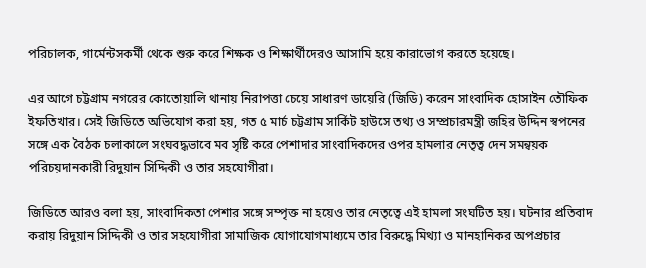পরিচালক, গার্মেন্টসকর্মী থেকে শুরু করে শিক্ষক ও শিক্ষার্থীদেরও আসামি হয়ে কারাভোগ করতে হয়েছে।

এর আগে চট্টগ্রাম নগরের কোতোয়ালি থানায় নিরাপত্তা চেয়ে সাধারণ ডায়েরি (জিডি) করেন সাংবাদিক হোসাইন তৌফিক ইফতিখার। সেই জিডিতে অভিযোগ করা হয়, গত ৫ মার্চ চট্টগ্রাম সার্কিট হাউসে তথ্য ও সম্প্রচারমন্ত্রী জহির উদ্দিন স্বপনের সঙ্গে এক বৈঠক চলাকালে সংঘবদ্ধভাবে মব সৃষ্টি করে পেশাদার সাংবাদিকদের ওপর হামলার নেতৃত্ব দেন সমন্বয়ক পরিচয়দানকারী রিদুয়ান সিদ্দিকী ও তার সহযোগীরা।

জিডিতে আরও বলা হয়, সাংবাদিকতা পেশার সঙ্গে সম্পৃক্ত না হয়েও তার নেতৃত্বে এই হামলা সংঘটিত হয়। ঘটনার প্রতিবাদ করায় রিদুয়ান সিদ্দিকী ও তার সহযোগীরা সামাজিক যোগাযোগমাধ্যমে তার বিরুদ্ধে মিথ্যা ও মানহানিকর অপপ্রচার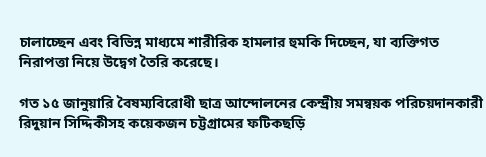চালাচ্ছেন এবং বিভিন্ন মাধ্যমে শারীরিক হামলার হুমকি দিচ্ছেন, যা ব্যক্তিগত নিরাপত্তা নিয়ে উদ্বেগ তৈরি করেছে।

গত ১৫ জানুয়ারি বৈষম্যবিরোধী ছাত্র আন্দোলনের কেন্দ্রীয় সমন্বয়ক পরিচয়দানকারী রিদুয়ান সিদ্দিকীসহ কয়েকজন চট্টগ্রামের ফটিকছড়ি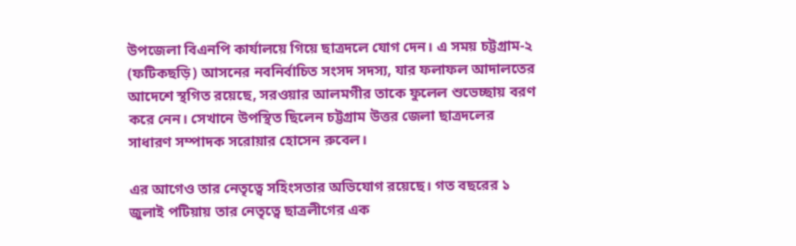উপজেলা বিএনপি কার্যালয়ে গিয়ে ছাত্রদলে যোগ দেন। এ সময় চট্টগ্রাম-২ (ফটিকছড়ি) আসনের নবনির্বাচিত সংসদ সদস্য, যার ফলাফল আদালতের আদেশে স্থগিত রয়েছে, সরওয়ার আলমগীর তাকে ফুলেল শুভেচ্ছায় বরণ করে নেন। সেখানে উপস্থিত ছিলেন চট্টগ্রাম উত্তর জেলা ছাত্রদলের সাধারণ সম্পাদক সরোয়ার হোসেন রুবেল।

এর আগেও তার নেতৃত্বে সহিংসতার অভিযোগ রয়েছে। গত বছরের ১ জুলাই পটিয়ায় তার নেতৃত্বে ছাত্রলীগের এক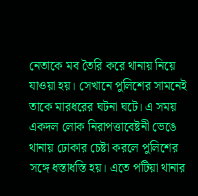নেতাকে মব তৈরি করে থানায় নিয়ে যাওয়া হয়। সেখানে পুলিশের সামনেই তাকে মারধরের ঘটনা ঘটে। এ সময় একদল লোক নিরাপত্তাবেষ্টনী ভেঙে থানায় ঢোকার চেষ্টা করলে পুলিশের সঙ্গে ধস্তাধস্তি হয়। এতে পটিয়া থানার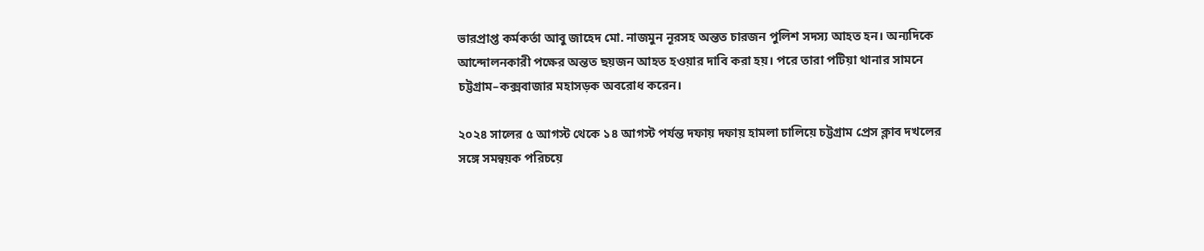ভারপ্রাপ্ত কর্মকর্তা আবু জাহেদ মো. নাজমুন নূরসহ অন্তত চারজন পুলিশ সদস্য আহত হন। অন্যদিকে আন্দোলনকারী পক্ষের অন্তত ছয়জন আহত হওয়ার দাবি করা হয়। পরে তারা পটিয়া থানার সামনে চট্টগ্রাম–কক্সবাজার মহাসড়ক অবরোধ করেন।

২০২৪ সালের ৫ আগস্ট থেকে ১৪ আগস্ট পর্যন্ত দফায় দফায় হামলা চালিয়ে চট্টগ্রাম প্রেস ক্লাব দখলের সঙ্গে সমন্বয়ক পরিচয়ে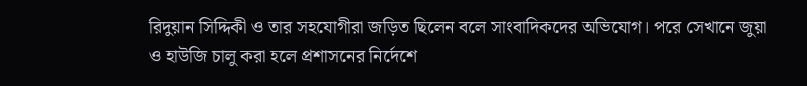রিদুয়ান সিদ্দিকী ও তার সহযোগীরা জড়িত ছিলেন বলে সাংবাদিকদের অভিযোগ। পরে সেখানে জুয়া ও হাউজি চালু করা হলে প্রশাসনের নির্দেশে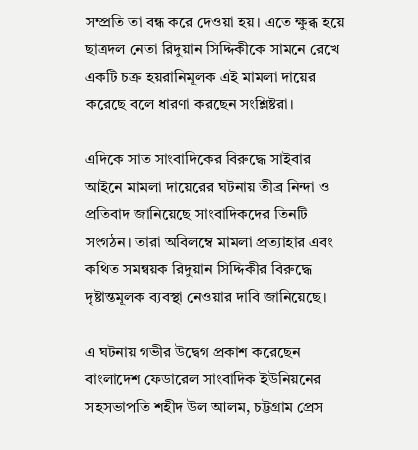সম্প্রতি তা বন্ধ করে দেওয়া হয়। এতে ক্ষুব্ধ হয়ে ছাত্রদল নেতা রিদুয়ান সিদ্দিকীকে সামনে রেখে একটি চক্র হয়রানিমূলক এই মামলা দায়ের করেছে বলে ধারণা করছেন সংশ্লিষ্টরা।

এদিকে সাত সাংবাদিকের বিরুদ্ধে সাইবার আইনে মামলা দায়েরের ঘটনায় তীব্র নিন্দা ও প্রতিবাদ জানিয়েছে সাংবাদিকদের তিনটি সংগঠন। তারা অবিলম্বে মামলা প্রত্যাহার এবং কথিত সমন্বয়ক রিদুয়ান সিদ্দিকীর বিরুদ্ধে দৃষ্টান্তমূলক ব্যবস্থা নেওয়ার দাবি জানিয়েছে।

এ ঘটনায় গভীর উদ্বেগ প্রকাশ করেছেন বাংলাদেশ ফেডারেল সাংবাদিক ইউনিয়নের সহসভাপতি শহীদ উল আলম, চট্টগ্রাম প্রেস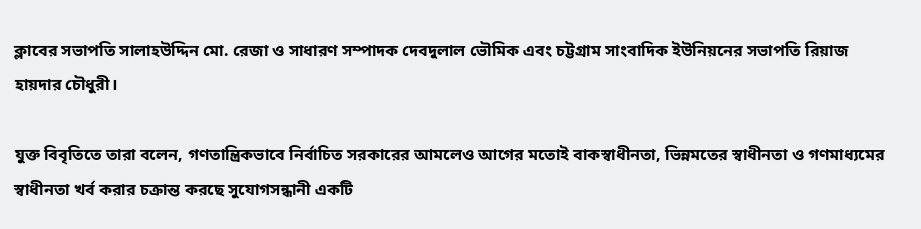ক্লাবের সভাপতি সালাহউদ্দিন মো. রেজা ও সাধারণ সম্পাদক দেবদুলাল ভৌমিক এবং চট্টগ্রাম সাংবাদিক ইউনিয়নের সভাপতি রিয়াজ হায়দার চৌধুরী।

যুক্ত বিবৃতিতে তারা বলেন, গণতান্ত্রিকভাবে নির্বাচিত সরকারের আমলেও আগের মতোই বাকস্বাধীনতা, ভিন্নমতের স্বাধীনতা ও গণমাধ্যমের স্বাধীনতা খর্ব করার চক্রান্ত করছে সুযোগসন্ধানী একটি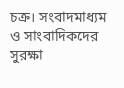চক্র। সংবাদমাধ্যম ও সাংবাদিকদের সুরক্ষা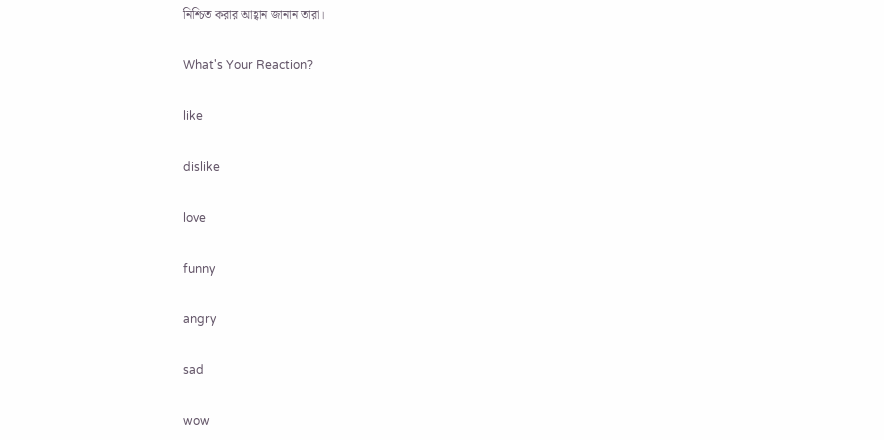নিশ্চিত করার আহ্বান জানান তারা।

What's Your Reaction?

like

dislike

love

funny

angry

sad

wow